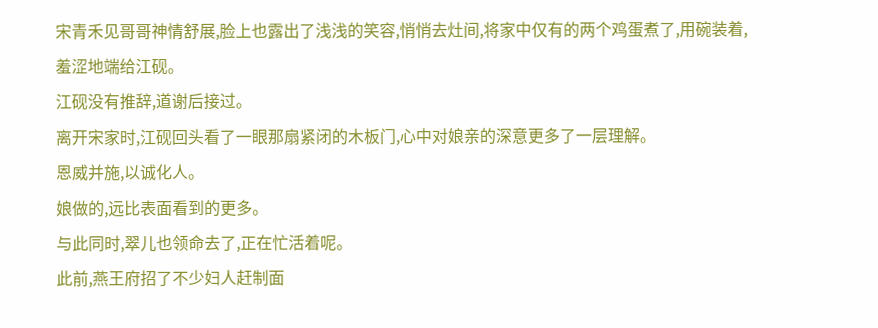宋青禾见哥哥神情舒展,脸上也露出了浅浅的笑容,悄悄去灶间,将家中仅有的两个鸡蛋煮了,用碗装着,羞涩地端给江砚。
江砚没有推辞,道谢后接过。
离开宋家时,江砚回头看了一眼那扇紧闭的木板门,心中对娘亲的深意更多了一层理解。
恩威并施,以诚化人。
娘做的,远比表面看到的更多。
与此同时,翠儿也领命去了,正在忙活着呢。
此前,燕王府招了不少妇人赶制面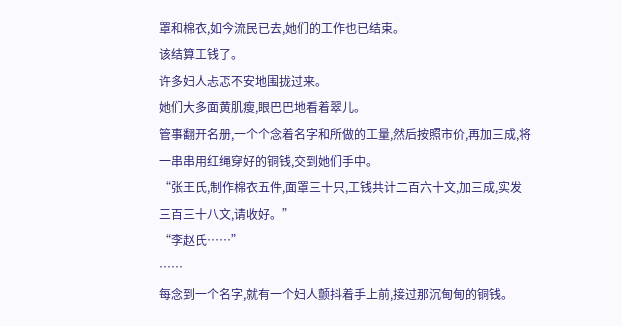罩和棉衣,如今流民已去,她们的工作也已结束。
该结算工钱了。
许多妇人忐忑不安地围拢过来。
她们大多面黄肌瘦,眼巴巴地看着翠儿。
管事翻开名册,一个个念着名字和所做的工量,然后按照市价,再加三成,将一串串用红绳穿好的铜钱,交到她们手中。
“张王氏,制作棉衣五件,面罩三十只,工钱共计二百六十文,加三成,实发三百三十八文,请收好。”
“李赵氏……”
……
每念到一个名字,就有一个妇人颤抖着手上前,接过那沉甸甸的铜钱。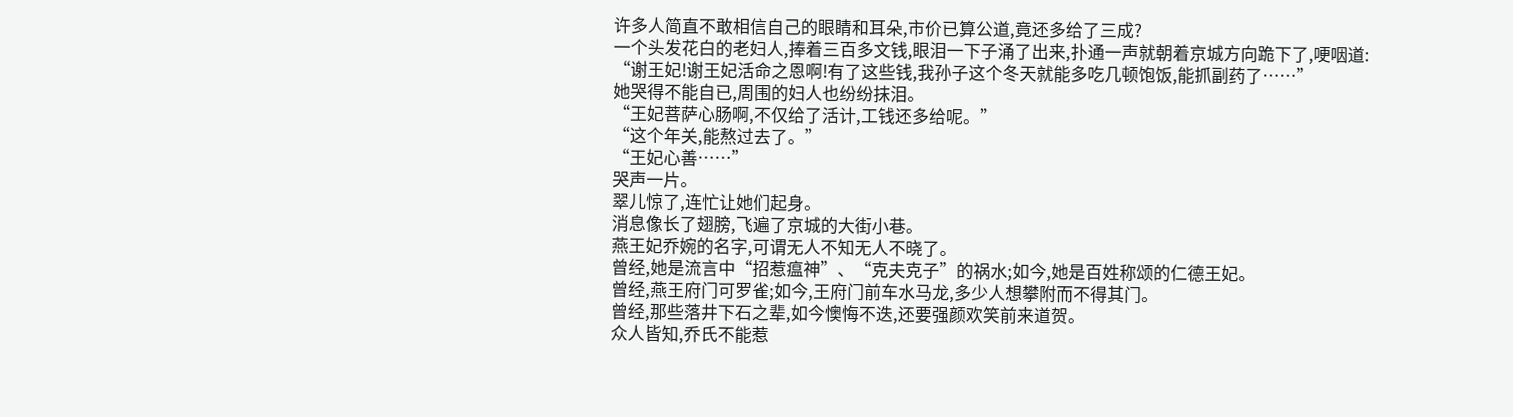许多人简直不敢相信自己的眼睛和耳朵,市价已算公道,竟还多给了三成?
一个头发花白的老妇人,捧着三百多文钱,眼泪一下子涌了出来,扑通一声就朝着京城方向跪下了,哽咽道:
“谢王妃!谢王妃活命之恩啊!有了这些钱,我孙子这个冬天就能多吃几顿饱饭,能抓副药了……”
她哭得不能自已,周围的妇人也纷纷抹泪。
“王妃菩萨心肠啊,不仅给了活计,工钱还多给呢。”
“这个年关,能熬过去了。”
“王妃心善……”
哭声一片。
翠儿惊了,连忙让她们起身。
消息像长了翅膀,飞遍了京城的大街小巷。
燕王妃乔婉的名字,可谓无人不知无人不晓了。
曾经,她是流言中“招惹瘟神”、“克夫克子”的祸水;如今,她是百姓称颂的仁德王妃。
曾经,燕王府门可罗雀;如今,王府门前车水马龙,多少人想攀附而不得其门。
曾经,那些落井下石之辈,如今懊悔不迭,还要强颜欢笑前来道贺。
众人皆知,乔氏不能惹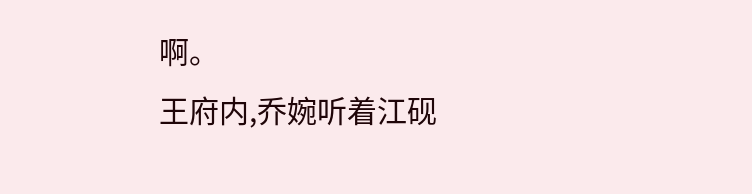啊。
王府内,乔婉听着江砚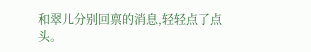和翠儿分别回禀的消息,轻轻点了点头。